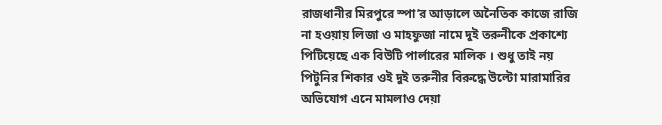রাজধানীর মিরপুরে স্পা’র আড়ালে অনৈতিক কাজে রাজি না হওয়ায় লিজা ও মাহফুজা নামে দুই তরুনীকে প্রকাশ্যে পিটিয়েছে এক বিউটি পার্লারের মালিক । শুধু তাই নয় পিটুনির শিকার ওই দুই তরুনীর বিরুদ্ধে উল্টো মারামারির অভিযোগ এনে মামলাও দেয়া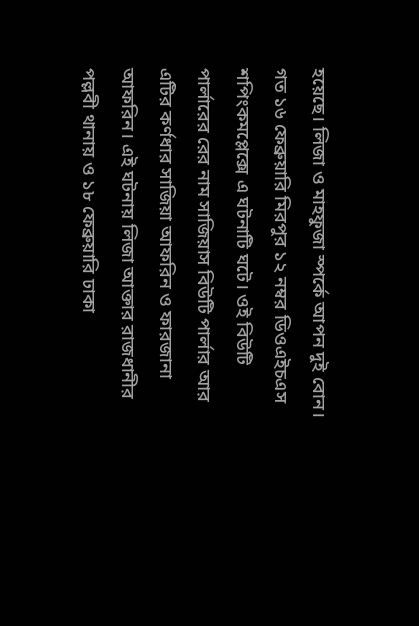হয়েছে। লিজা ও মাহফুজা স্পর্কে আপন দুই বোন। গত ১৬ ফেব্রুয়ারি মিরপুর ১২ নম্বর ডিওএইচএস শপিংকমপ্লেক্সে এ ঘটনাটি ঘটে। ওই বিউটি পার্লারের রের নাম সাজিয়াস বিউটি পার্লার আর এটির কর্ণধার সাজিয়া আফরিন ও ফারজানা আফরিন। এই ঘটনায় লিজা আক্তার রাজধানীর পল্লবী থানায় ও ১৮ ফেব্রুয়ারি ঢাকা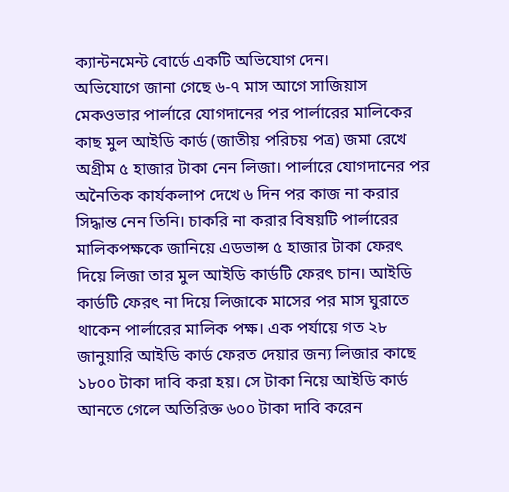ক্যান্টনমেন্ট বোর্ডে একটি অভিযোগ দেন।
অভিযোগে জানা গেছে ৬-৭ মাস আগে সাজিয়াস মেকওভার পার্লারে যোগদানের পর পার্লারের মালিকের কাছ মুল আইডি কার্ড (জাতীয় পরিচয় পত্র) জমা রেখে অগ্রীম ৫ হাজার টাকা নেন লিজা। পার্লারে যোগদানের পর অনৈতিক কার্যকলাপ দেখে ৬ দিন পর কাজ না করার সিদ্ধান্ত নেন তিনি। চাকরি না করার বিষয়টি পার্লারের মালিকপক্ষকে জানিয়ে এডভান্স ৫ হাজার টাকা ফেরৎ দিয়ে লিজা তার মুল আইডি কার্ডটি ফেরৎ চান। আইডি কার্ডটি ফেরৎ না দিয়ে লিজাকে মাসের পর মাস ঘুরাতে থাকেন পার্লারের মালিক পক্ষ। এক পর্যায়ে গত ২৮ জানুয়ারি আইডি কার্ড ফেরত দেয়ার জন্য লিজার কাছে ১৮০০ টাকা দাবি করা হয়। সে টাকা নিয়ে আইডি কার্ড আনতে গেলে অতিরিক্ত ৬০০ টাকা দাবি করেন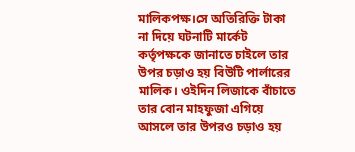মালিকপক্ষ।সে অতিরিক্তি টাকা না দিয়ে ঘটনাটি মার্কেট কর্তৃপক্ষকে জানাতে চাইলে তার উপর চড়াও হয় বিউটি পার্লারের মালিক। ওইদিন লিজাকে বাঁচাতে তার বোন মাহফুজা এগিয়ে আসলে তার উপরও চড়াও হয়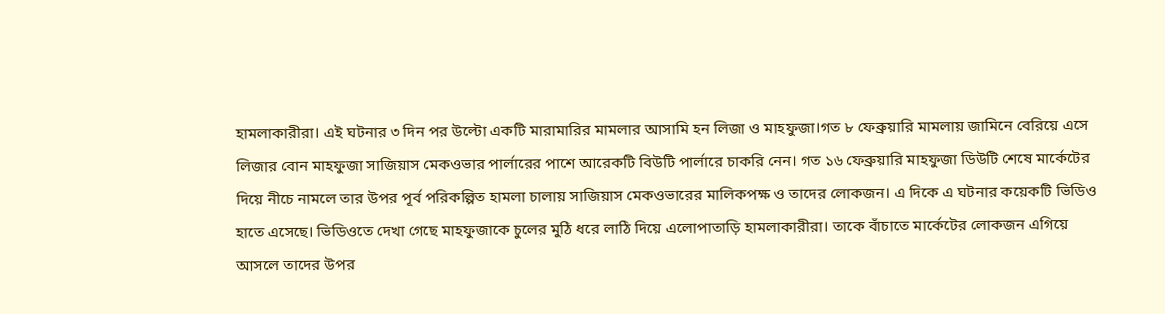হামলাকারীরা। এই ঘটনার ৩ দিন পর উল্টো একটি মারামারির মামলার আসামি হন লিজা ও মাহফুজা।গত ৮ ফেব্রুয়ারি মামলায় জামিনে বেরিয়ে এসে লিজার বোন মাহফুজা সাজিয়াস মেকওভার পার্লারের পাশে আরেকটি বিউটি পার্লারে চাকরি নেন। গত ১৬ ফেব্রুয়ারি মাহফুজা ডিউটি শেষে মার্কেটের দিয়ে নীচে নামলে তার উপর পূর্ব পরিকল্পিত হামলা চালায় সাজিয়াস মেকওভারের মালিকপক্ষ ও তাদের লোকজন। এ দিকে এ ঘটনার কয়েকটি ভিডিও হাতে এসেছে। ভিডিওতে দেখা গেছে মাহফুজাকে চুলের মুঠি ধরে লাঠি দিয়ে এলোপাতাড়ি হামলাকারীরা। তাকে বাঁচাতে মার্কেটের লোকজন এগিয়ে আসলে তাদের উপর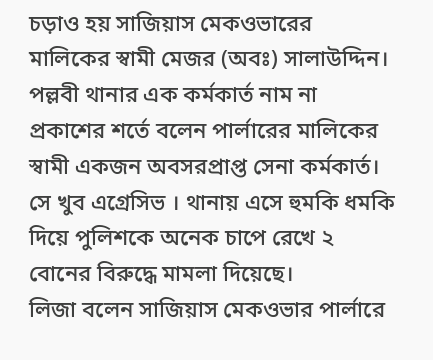চড়াও হয় সাজিয়াস মেকওভারের মালিকের স্বামী মেজর (অবঃ) সালাউদ্দিন।
পল্লবী থানার এক কর্মকার্ত নাম না প্রকাশের শর্তে বলেন পার্লারের মালিকের স্বামী একজন অবসরপ্রাপ্ত সেনা কর্মকার্ত। সে খুব এগ্রেসিভ । থানায় এসে হুমকি ধমকি দিয়ে পুলিশকে অনেক চাপে রেখে ২ বোনের বিরুদ্ধে মামলা দিয়েছে।
লিজা বলেন সাজিয়াস মেকওভার পার্লারে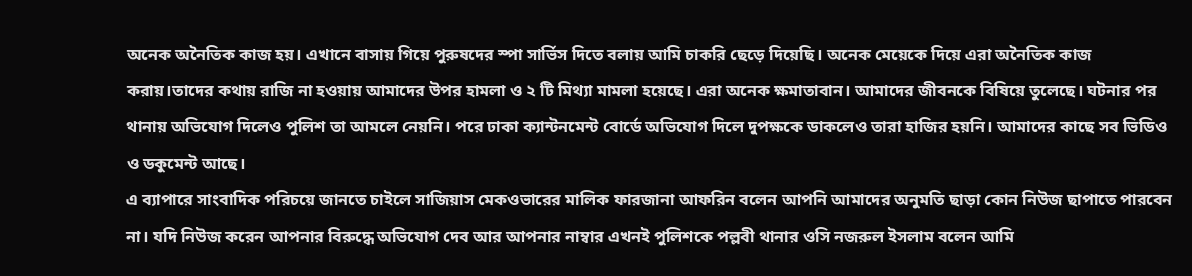অনেক অনৈতিক কাজ হয়। এখানে বাসায় গিয়ে পুরুষদের স্পা সার্ভিস দিতে বলায় আমি চাকরি ছেড়ে দিয়েছি। অনেক মেয়েকে দিয়ে এরা অনৈতিক কাজ করায়।তাদের কথায় রাজি না হওয়ায় আমাদের উপর হামলা ও ২ টি মিথ্যা মামলা হয়েছে। এরা অনেক ক্ষমাতাবান। আমাদের জীবনকে বিষিয়ে তুলেছে। ঘটনার পর থানায় অভিযোগ দিলেও পুলিশ তা আমলে নেয়নি। পরে ঢাকা ক্যান্টনমেন্ট বোর্ডে অভিযোগ দিলে দুপক্ষকে ডাকলেও তারা হাজির হয়নি। আমাদের কাছে সব ভিডিও ও ডকুমেন্ট আছে।
এ ব্যাপারে সাংবাদিক পরিচয়ে জানতে চাইলে সাজিয়াস মেকওভারের মালিক ফারজানা আফরিন বলেন আপনি আমাদের অনুমতি ছাড়া কোন নিউজ ছাপাতে পারবেন না। যদি নিউজ করেন আপনার বিরুদ্ধে অভিযোগ দেব আর আপনার নাম্বার এখনই পুলিশকে পল্লবী থানার ওসি নজরুল ইসলাম বলেন আমি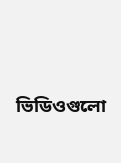ভিডিওগুলো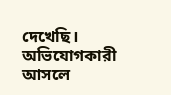দেখেছি। অভিযোগকারী আসলে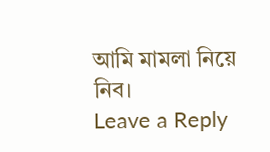আমি মামলা নিয়ে নিব।
Leave a Reply